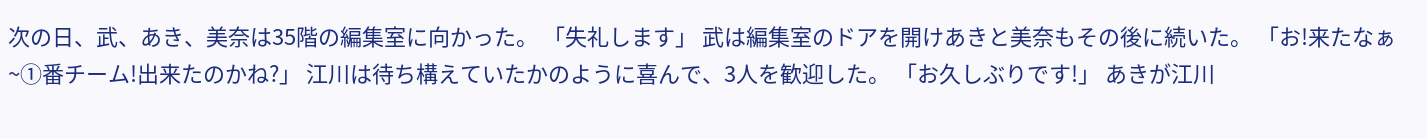次の日、武、あき、美奈は35階の編集室に向かった。 「失礼します」 武は編集室のドアを開けあきと美奈もその後に続いた。 「お!来たなぁ~①番チーム!出来たのかね?」 江川は待ち構えていたかのように喜んで、3人を歓迎した。 「お久しぶりです!」 あきが江川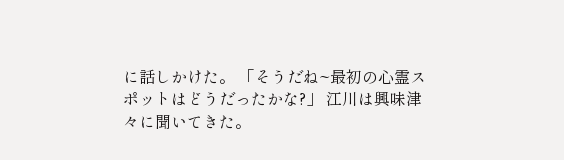に話しかけた。 「そうだね~最初の心霊スポットはどうだったかな?」 江川は興味津々に聞いてきた。